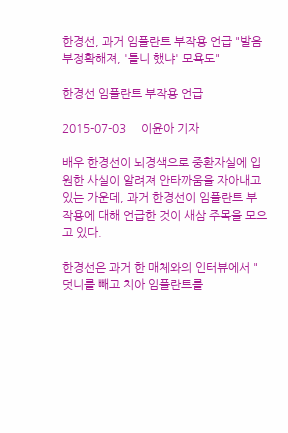한경선, 과거 임플란트 부작용 언급 "발음 부정확해져, '틀니 했냐' 모욕도"

한경선 임플란트 부작용 언급

2015-07-03     이윤아 기자

배우 한경선이 뇌경색으로 중환자실에 입원한 사실이 알려져 안타까움을 자아내고 있는 가운데, 과거 한경선이 임플란트 부작용에 대해 언급한 것이 새삼 주목을 모으고 있다.

한경선은 과거 한 매체와의 인터뷰에서 "덧니를 빼고 치아 임플란트를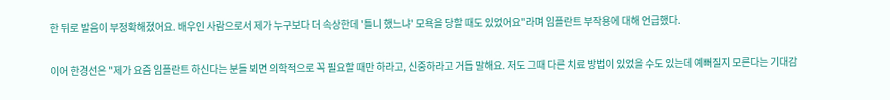한 뒤로 발음이 부정확해졌어요. 배우인 사람으로서 제가 누구보다 더 속상한데 '틀니 했느냐' 모욕을 당할 때도 있었어요"라며 임플란트 부작용에 대해 언급했다.

이어 한경선은 "제가 요즘 임플란트 하신다는 분들 뵈면 의학적으로 꼭 필요할 때만 하라고, 신중하라고 거듭 말해요. 저도 그때 다른 치료 방법이 있었을 수도 있는데 예뻐질지 모른다는 기대감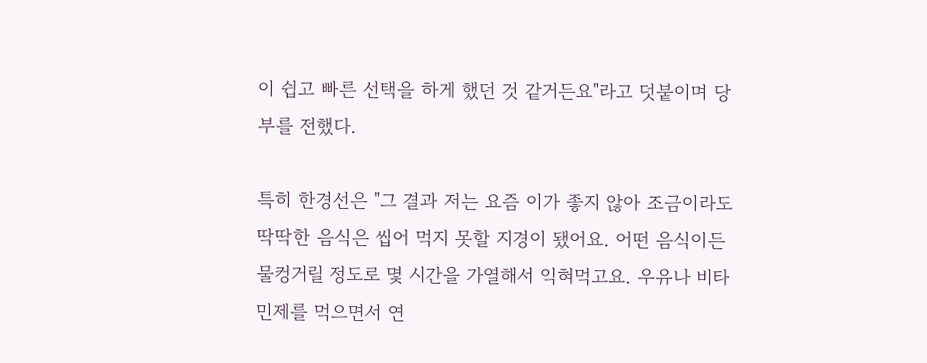이 쉽고 빠른 선택을 하게 했던 것 같거든요"라고 덧붙이며 당부를 전했다.

특히 한경선은 "그 결과 저는 요즘 이가 좋지 않아 조금이라도 딱딱한 음식은 씹어 먹지 못할 지경이 됐어요. 어떤 음식이든 물컹거릴 정도로 몇 시간을 가열해서 익혀먹고요. 우유나 비타민제를 먹으면서 연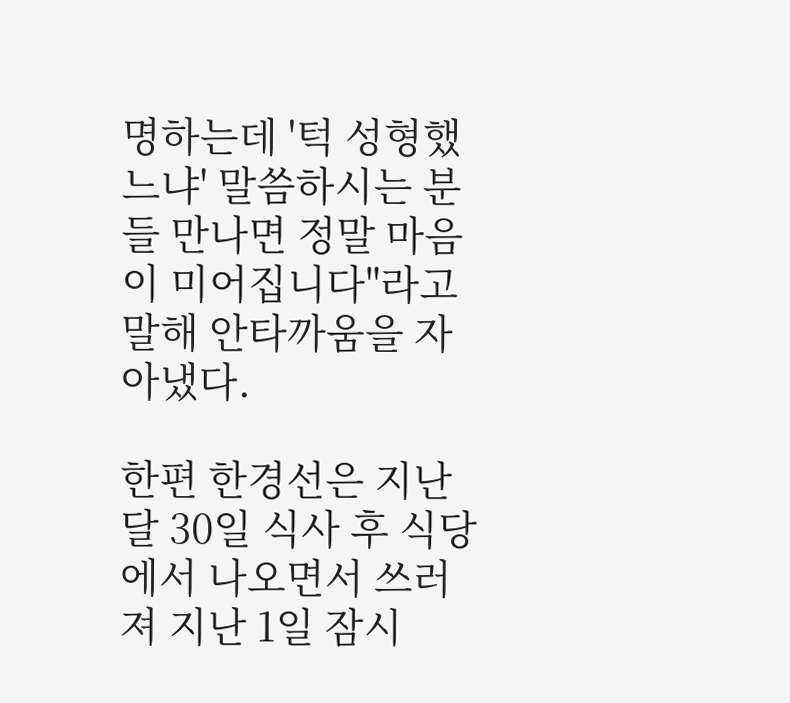명하는데 '턱 성형했느냐' 말씀하시는 분들 만나면 정말 마음이 미어집니다"라고 말해 안타까움을 자아냈다.

한편 한경선은 지난달 30일 식사 후 식당에서 나오면서 쓰러져 지난 1일 잠시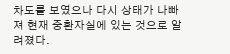차도를 보였으나 다시 상태가 나빠져 현재 중환자실에 있는 것으로 알려졌다.